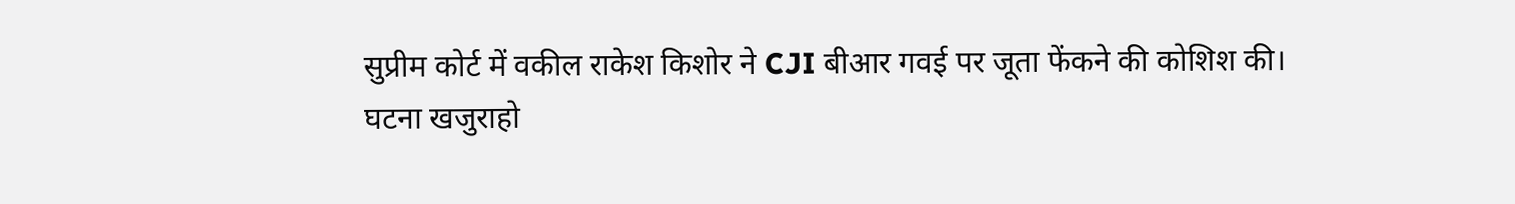सुप्रीम कोर्ट में वकील राकेश किशोर ने CJI बीआर गवई पर जूता फेंकने की कोशिश की।
घटना खजुराहो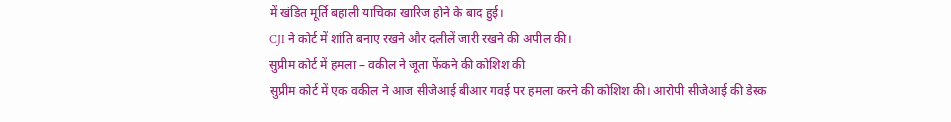में खंडित मूर्ति बहाली याचिका खारिज होने के बाद हुई।
CJI ने कोर्ट में शांति बनाए रखने और दलीलें जारी रखने की अपील की।
सुप्रीम कोर्ट में हमला – वकील ने जूता फेंकने की कोशिश की
सुप्रीम कोर्ट में एक वकील ने आज सीजेआई बीआर गवई पर हमला करने की कोशिश की। आरोपी सीजेआई की डेस्क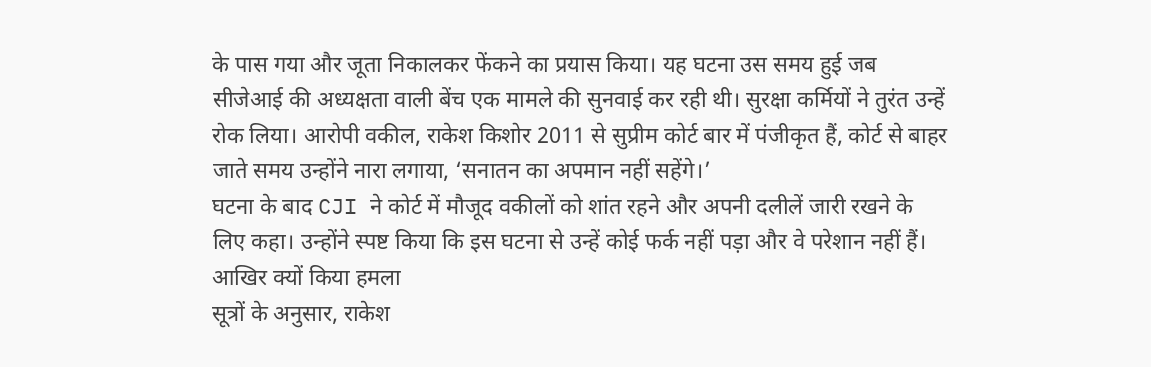के पास गया और जूता निकालकर फेंकने का प्रयास किया। यह घटना उस समय हुई जब सीजेआई की अध्यक्षता वाली बेंच एक मामले की सुनवाई कर रही थी। सुरक्षा कर्मियों ने तुरंत उन्हें रोक लिया। आरोपी वकील, राकेश किशोर 2011 से सुप्रीम कोर्ट बार में पंजीकृत हैं, कोर्ट से बाहर जाते समय उन्होंने नारा लगाया, ‘सनातन का अपमान नहीं सहेंगे।’
घटना के बाद CJI ने कोर्ट में मौजूद वकीलों को शांत रहने और अपनी दलीलें जारी रखने के लिए कहा। उन्होंने स्पष्ट किया कि इस घटना से उन्हें कोई फर्क नहीं पड़ा और वे परेशान नहीं हैं।
आखिर क्यों किया हमला
सूत्रों के अनुसार, राकेश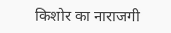किशोर का नाराजगी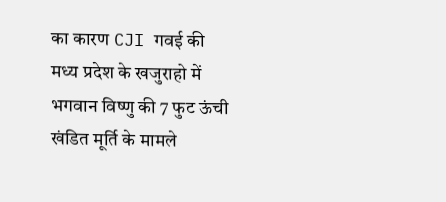का कारण CJI गवई की मध्य प्रदेश के खजुराहो में भगवान विष्णु की 7 फुट ऊंची खंडित मूर्ति के मामले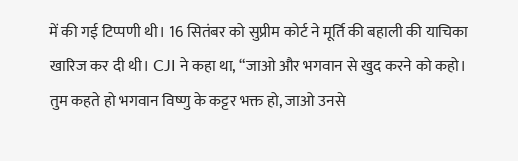में की गई टिप्पणी थी। 16 सितंबर को सुप्रीम कोर्ट ने मूर्ति की बहाली की याचिका खारिज कर दी थी। CJI ने कहा था, “जाओ और भगवान से खुद करने को कहो। तुम कहते हो भगवान विष्णु के कट्टर भक्त हो, जाओ उनसे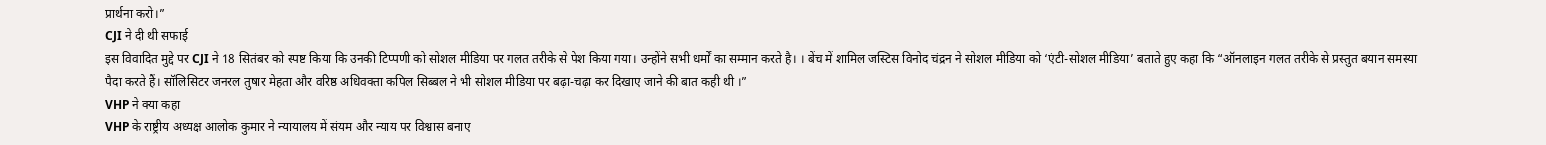प्रार्थना करो।”
CJI ने दी थी सफाई
इस विवादित मुद्दे पर CJI ने 18 सितंबर को स्पष्ट किया कि उनकी टिप्पणी को सोशल मीडिया पर गलत तरीके से पेश किया गया। उन्होंने सभी धर्मों का सम्मान करते है। । बेंच में शामिल जस्टिस विनोद चंद्रन ने सोशल मीडिया को ‘एंटी-सोशल मीडिया’ बताते हुए कहा कि “ऑनलाइन गलत तरीके से प्रस्तुत बयान समस्या पैदा करते हैं। सॉलिसिटर जनरल तुषार मेहता और वरिष्ठ अधिवक्ता कपिल सिब्बल ने भी सोशल मीडिया पर बढ़ा-चढ़ा कर दिखाए जाने की बात कही थी ।”
VHP ने क्या कहा
VHP के राष्ट्रीय अध्यक्ष आलोक कुमार ने न्यायालय में संयम और न्याय पर विश्वास बनाए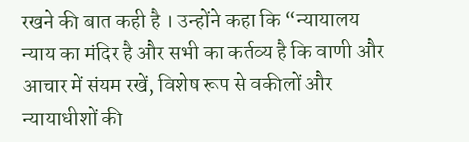रखने की बात कही है । उन्होंने कहा कि “न्यायालय न्याय का मंदिर है और सभी का कर्तव्य है कि वाणी और आचार में संयम रखें, विशेष रूप से वकीलों और न्यायाधीशों की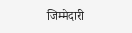जिम्मेदारी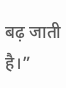बढ़ जाती है।”